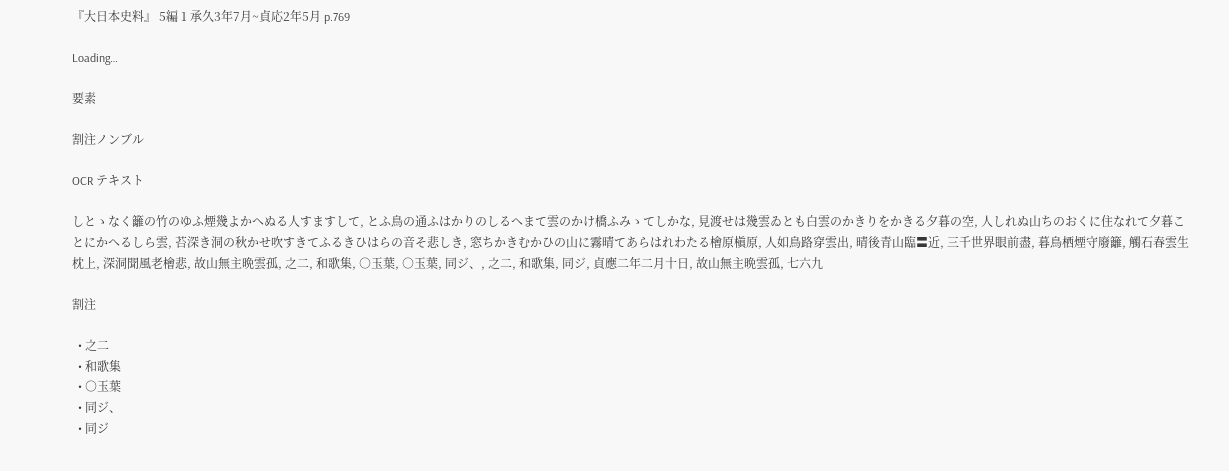『大日本史料』 5編 1 承久3年7月~貞応2年5月 p.769

Loading…

要素

割注ノンブル

OCR テキスト

しとゝなく籬の竹のゆふ煙幾よかへぬる人すますして, とふ鳥の通ふはかりのしるへまて雲のかけ橋ふみゝてしかな, 見渡せは幾雲ゐとも白雲のかきりをかきる夕暮の空, 人しれぬ山ちのおくに住なれて夕暮ことにかへるしら雲, 苔深き洞の秋かせ吹すきてふるきひはらの音そ悲しき, 窓ちかきむかひの山に霧晴てあらはれわたる檜原槇原, 人如鳥路穿雲出, 晴後青山臨〓近, 三千世界眼前盡, 暮鳥栖煙守廢籬, 觸石春雲生枕上, 深洞聞風老檜悲, 故山無主晩雲孤, 之二, 和歌集, ○玉葉, ○玉葉, 同ジ、, 之二, 和歌集, 同ジ, 貞應二年二月十日, 故山無主晩雲孤, 七六九

割注

  • 之二
  • 和歌集
  • ○玉葉
  • 同ジ、
  • 同ジ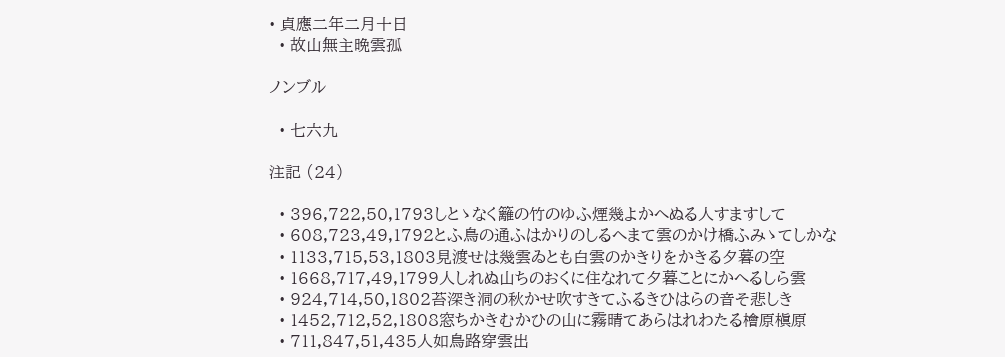• 貞應二年二月十日
  • 故山無主晩雲孤

ノンブル

  • 七六九

注記 (24)

  • 396,722,50,1793しとゝなく籬の竹のゆふ煙幾よかへぬる人すますして
  • 608,723,49,1792とふ鳥の通ふはかりのしるへまて雲のかけ橋ふみゝてしかな
  • 1133,715,53,1803見渡せは幾雲ゐとも白雲のかきりをかきる夕暮の空
  • 1668,717,49,1799人しれぬ山ちのおくに住なれて夕暮ことにかへるしら雲
  • 924,714,50,1802苔深き洞の秋かせ吹すきてふるきひはらの音そ悲しき
  • 1452,712,52,1808窓ちかきむかひの山に霧晴てあらはれわたる檜原槇原
  • 711,847,51,435人如鳥路穿雲出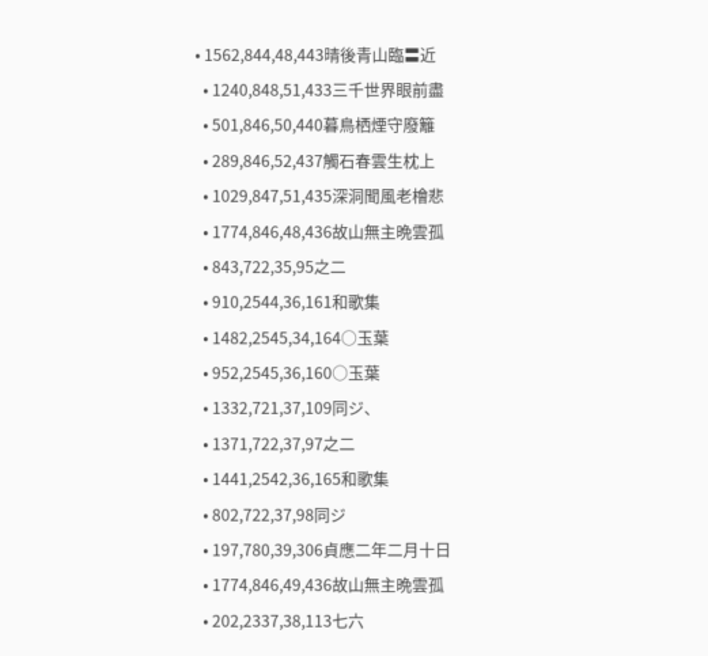• 1562,844,48,443晴後青山臨〓近
  • 1240,848,51,433三千世界眼前盡
  • 501,846,50,440暮鳥栖煙守廢籬
  • 289,846,52,437觸石春雲生枕上
  • 1029,847,51,435深洞聞風老檜悲
  • 1774,846,48,436故山無主晩雲孤
  • 843,722,35,95之二
  • 910,2544,36,161和歌集
  • 1482,2545,34,164○玉葉
  • 952,2545,36,160○玉葉
  • 1332,721,37,109同ジ、
  • 1371,722,37,97之二
  • 1441,2542,36,165和歌集
  • 802,722,37,98同ジ
  • 197,780,39,306貞應二年二月十日
  • 1774,846,49,436故山無主晩雲孤
  • 202,2337,38,113七六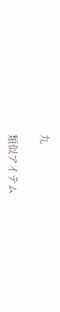九

類似アイテム